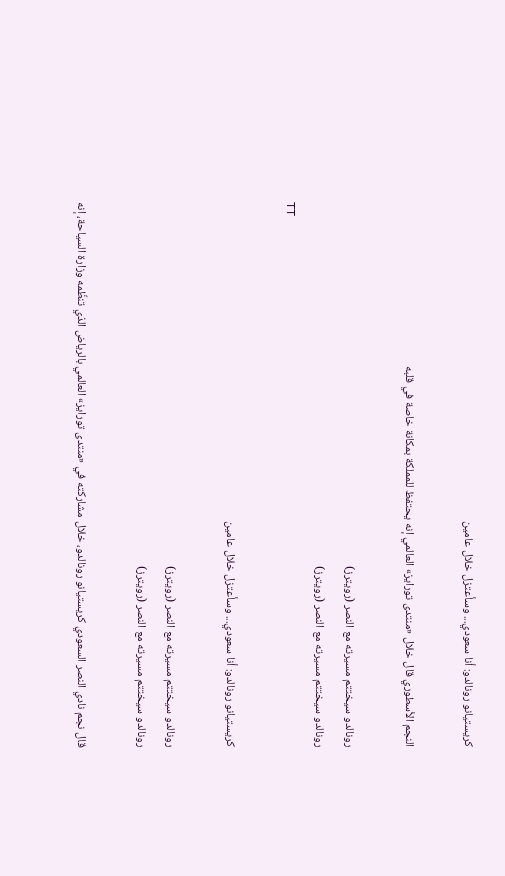كريستيانو رونالدو: أنا سعودي... وسأعتزل خلال عامين

النجم الأسطوري قال خلال «منتدى تورايز» العالمي إنه يحتفظ للمملكة بمكانة خاصة في قلبه

رونالدو سيختتم مسيرته مع النصر (رويترز)
رونالدو سيختتم مسيرته مع النصر (رويترز)
TT

كريستيانو رونالدو: أنا سعودي... وسأعتزل خلال عامين

رونالدو سيختتم مسيرته مع النصر (رويترز)
رونالدو سيختتم مسيرته مع النصر (رويترز)

قال نجم نادي النصر السعودي كريستيانو رونالدو، خلال مشاركته في «منتدى تورايز» العالمي بالرياض الذي تنظّمه وزارة السياحة، إنه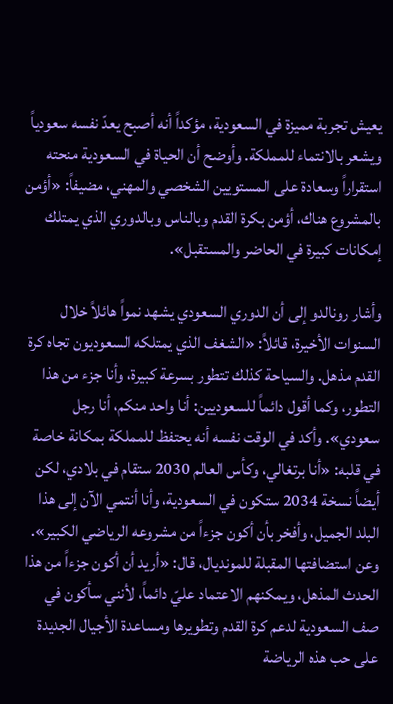يعيش تجربة مميزة في السعودية، مؤكداً أنه أصبح يعدّ نفسه سعودياً ويشعر بالانتماء للمملكة. وأوضح أن الحياة في السعودية منحته استقراراً وسعادة على المستويين الشخصي والمهني، مضيفاً: «أؤمن بالمشروع هناك، أؤمن بكرة القدم وبالناس وبالدوري الذي يمتلك إمكانات كبيرة في الحاضر والمستقبل».

وأشار رونالدو إلى أن الدوري السعودي يشهد نمواً هائلاً خلال السنوات الأخيرة، قائلاً: «الشغف الذي يمتلكه السعوديون تجاه كرة القدم مذهل. والسياحة كذلك تتطور بسرعة كبيرة، وأنا جزء من هذا التطور، وكما أقول دائماً للسعوديين: أنا واحد منكم، أنا رجل سعودي». وأكد في الوقت نفسه أنه يحتفظ للمملكة بمكانة خاصة في قلبه: «أنا برتغالي، وكأس العالم 2030 ستقام في بلادي، لكن أيضاً نسخة 2034 ستكون في السعودية، وأنا أنتمي الآن إلى هذا البلد الجميل، وأفخر بأن أكون جزءاً من مشروعه الرياضي الكبير». وعن استضافتها المقبلة للمونديال، قال: «أريد أن أكون جزءاً من هذا الحدث المذهل، ويمكنهم الاعتماد عليّ دائماً، لأنني سأكون في صف السعودية لدعم كرة القدم وتطويرها ومساعدة الأجيال الجديدة على حب هذه الرياضة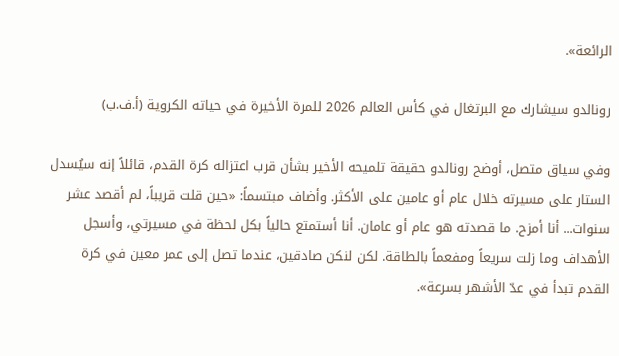الرائعة».

رونالدو سيشارك مع البرتغال في كأس العالم 2026 للمرة الأخيرة في حياته الكروية (أ.ف.ب)

وفي سياق متصل، أوضح رونالدو حقيقة تلميحه الأخير بشأن قرب اعتزاله كرة القدم، قائلاً إنه سيُسدل الستار على مسيرته خلال عام أو عامين على الأكثر. وأضاف مبتسماً: «حين قلت قريباً، لم أقصد عشر سنوات... أنا أمزح. ما قصدته هو عام أو عامان. أنا أستمتع حالياً بكل لحظة في مسيرتي، وأسجل الأهداف وما زلت سريعاً ومفعماً بالطاقة. لكن لنكن صادقين، عندما تصل إلى عمر معين في كرة القدم تبدأ في عدّ الأشهر بسرعة».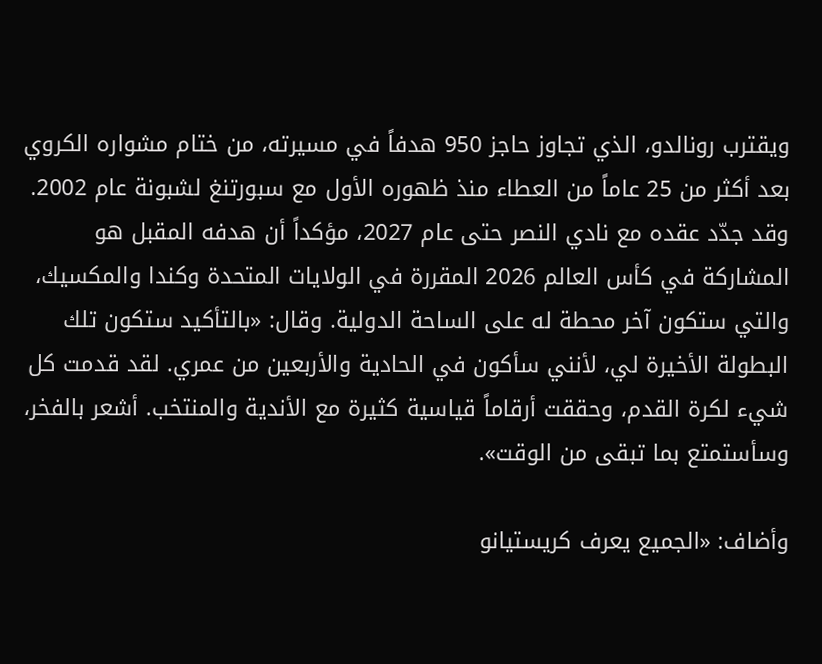ويقترب رونالدو، الذي تجاوز حاجز 950 هدفاً في مسيرته، من ختام مشواره الكروي بعد أكثر من 25 عاماً من العطاء منذ ظهوره الأول مع سبورتنغ لشبونة عام 2002. وقد جدّد عقده مع نادي النصر حتى عام 2027، مؤكداً أن هدفه المقبل هو المشاركة في كأس العالم 2026 المقررة في الولايات المتحدة وكندا والمكسيك، والتي ستكون آخر محطة له على الساحة الدولية. وقال: «بالتأكيد ستكون تلك البطولة الأخيرة لي، لأنني سأكون في الحادية والأربعين من عمري. لقد قدمت كل شيء لكرة القدم، وحققت أرقاماً قياسية كثيرة مع الأندية والمنتخب. أشعر بالفخر، وسأستمتع بما تبقى من الوقت».

وأضاف: «الجميع يعرف كريستيانو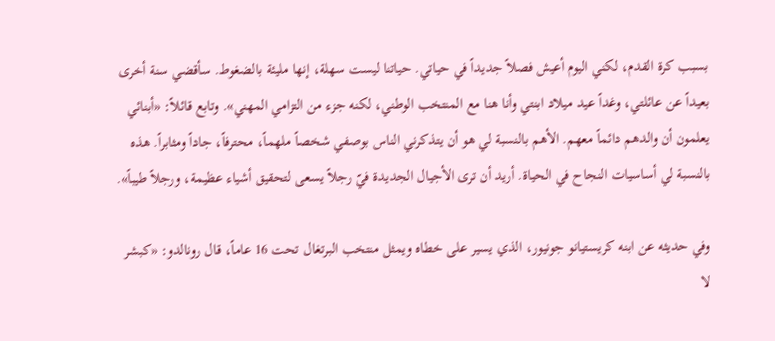بسبب كرة القدم، لكني اليوم أعيش فصلاً جديداً في حياتي. حياتنا ليست سهلة، إنها مليئة بالضغوط. سأقضي سنة أخرى بعيداً عن عائلتي، وغداً عيد ميلاد ابنتي وأنا هنا مع المنتخب الوطني، لكنه جزء من التزامي المهني». وتابع قائلاً: «أبنائي يعلمون أن والدهم دائماً معهم. الأهم بالنسبة لي هو أن يتذكرني الناس بوصفي شخصاً ملهماً، محترفاً، جاداً ومثابراً. هذه بالنسبة لي أساسيات النجاح في الحياة. أريد أن ترى الأجيال الجديدة فيّ رجلاً يسعى لتحقيق أشياء عظيمة، ورجلاً طيباً».

وفي حديثه عن ابنه كريستيانو جونيور، الذي يسير على خطاه ويمثل منتخب البرتغال تحت 16 عاماً، قال رونالدو: «كبشر لا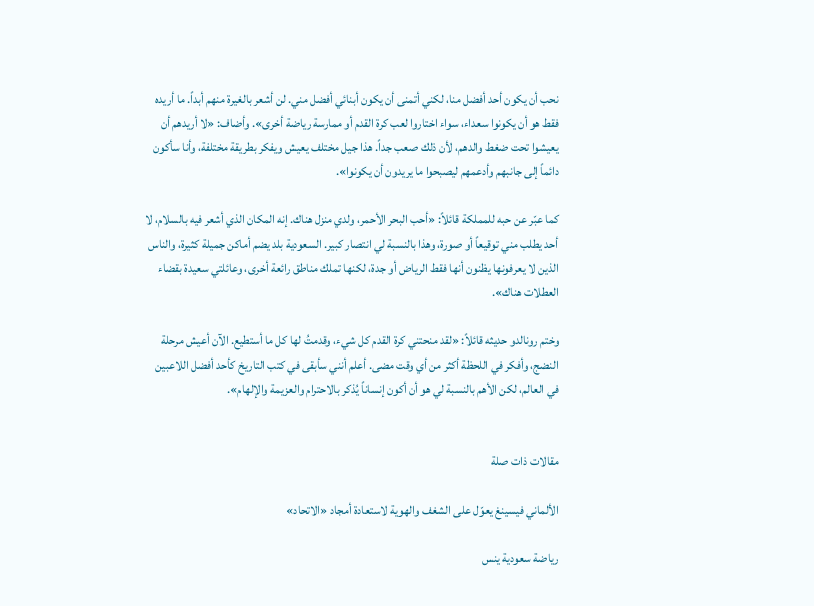نحب أن يكون أحد أفضل منا، لكني أتمنى أن يكون أبنائي أفضل مني. لن أشعر بالغيرة منهم أبداً. ما أريده فقط هو أن يكونوا سعداء، سواء اختاروا لعب كرة القدم أو ممارسة رياضة أخرى». وأضاف: «لا أريدهم أن يعيشوا تحت ضغط والدهم، لأن ذلك صعب جداً. هذا جيل مختلف يعيش ويفكر بطريقة مختلفة، وأنا سأكون دائماً إلى جانبهم وأدعمهم ليصبحوا ما يريدون أن يكونوا».

كما عبّر عن حبه للمملكة قائلاً: «أحب البحر الأحمر، ولدي منزل هناك. إنه المكان الذي أشعر فيه بالسلام، لا أحد يطلب مني توقيعاً أو صورة، وهذا بالنسبة لي انتصار كبير. السعودية بلد يضم أماكن جميلة كثيرة، والناس الذين لا يعرفونها يظنون أنها فقط الرياض أو جدة، لكنها تملك مناطق رائعة أخرى، وعائلتي سعيدة بقضاء العطلات هناك».

وختم رونالدو حديثه قائلاً: «لقد منحتني كرة القدم كل شيء، وقدمتُ لها كل ما أستطيع. الآن أعيش مرحلة النضج، وأفكر في اللحظة أكثر من أي وقت مضى. أعلم أنني سأبقى في كتب التاريخ كأحد أفضل اللاعبين في العالم، لكن الأهم بالنسبة لي هو أن أكون إنساناً يُذكر بالاحترام والعزيمة والإلهام».


مقالات ذات صلة

الألماني فيسينغ يعوّل على الشغف والهوية لاستعادة أمجاد «الاتحاد»

رياضة سعودية ينس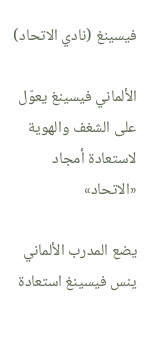فيسينغ (نادي الاتحاد)

الألماني فيسينغ يعوّل على الشغف والهوية لاستعادة أمجاد «الاتحاد»

يضع المدرب الألماني ينس فيسينغ استعادة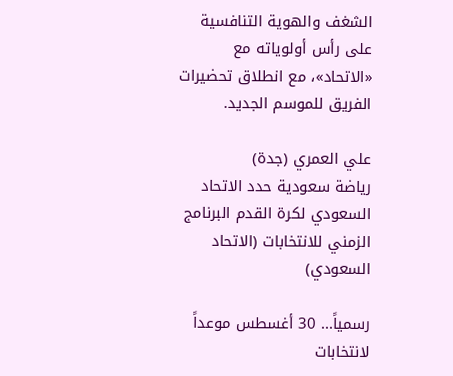الشغف والهوية التنافسية على رأس أولوياته مع «الاتحاد»، مع انطلاق تحضيرات الفريق للموسم الجديد.

علي العمري (جدة)
رياضة سعودية حدد الاتحاد السعودي لكرة القدم البرنامج الزمني للانتخابات (الاتحاد السعودي)

رسمياً... 30 أغسطس موعداً لانتخابات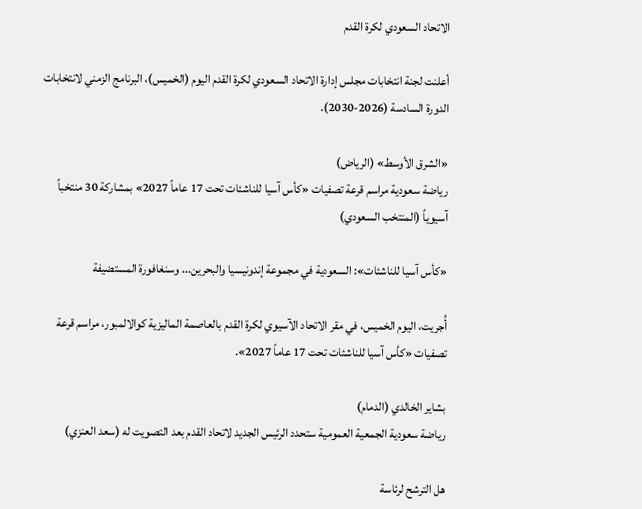الاتحاد السعودي لكرة القدم

أعلنت لجنة انتخابات مجلس إدارة الاتحاد السعودي لكرة القدم اليوم (الخميس)، البرنامج الزمني لانتخابات الدورة السادسة (2026-2030).

«الشرق الأوسط» (الرياض)
رياضة سعودية مراسم قرعة تصفيات «كأس آسيا للناشئات تحت 17 عاماً 2027» بمشاركة 30 منتخباً آسيوياً (المنتخب السعودي)

«كأس آسيا للناشئات»: السعودية في مجموعة إندونيسيا والبحرين... وسنغافورة المستضيفة

أُجريت، اليوم الخميس، في مقر الاتحاد الآسيوي لكرة القدم بالعاصمة الماليزية كوالالمبور، مراسم قرعة تصفيات «كأس آسيا للناشئات تحت 17 عاماً 2027».

بشاير الخالدي (الدمام)
رياضة سعودية الجمعية العمومية ستحدد الرئيس الجديد لاتحاد القدم بعد التصويت له (سعد العنزي)

هل الترشح لرئاسة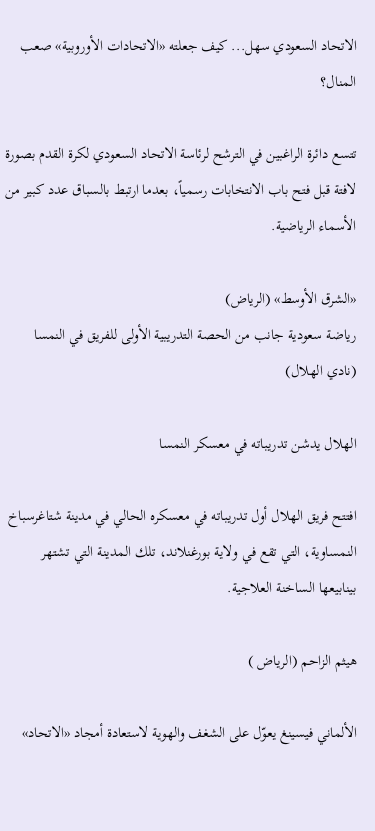الاتحاد السعودي سهل... كيف جعلته «الاتحادات الأوروبية» صعب المنال؟

تتسع دائرة الراغبين في الترشح لرئاسة الاتحاد السعودي لكرة القدم بصورة لافتة قبل فتح باب الانتخابات رسمياً، بعدما ارتبط بالسباق عدد كبير من الأسماء الرياضية.

«الشرق الأوسط» (الرياض)
رياضة سعودية جانب من الحصة التدريبية الأولى للفريق في النمسا (نادي الهلال)

الهلال يدشن تدريباته في معسكر النمسا

افتتح فريق الهلال أول تدريباته في معسكره الحالي في مدينة شتاغرسباخ النمساوية، التي تقع في ولاية بورغنلاند، تلك المدينة التي تشتهر بينابيعها الساخنة العلاجية.

هيثم الزاحم (الرياض )

الألماني فيسينغ يعوّل على الشغف والهوية لاستعادة أمجاد «الاتحاد»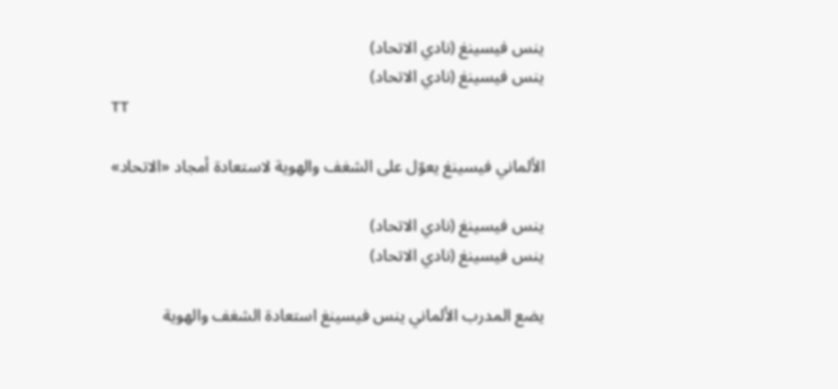ينس فيسينغ (نادي الاتحاد)
ينس فيسينغ (نادي الاتحاد)
TT

الألماني فيسينغ يعوّل على الشغف والهوية لاستعادة أمجاد «الاتحاد»

ينس فيسينغ (نادي الاتحاد)
ينس فيسينغ (نادي الاتحاد)

يضع المدرب الألماني ينس فيسينغ استعادة الشغف والهوية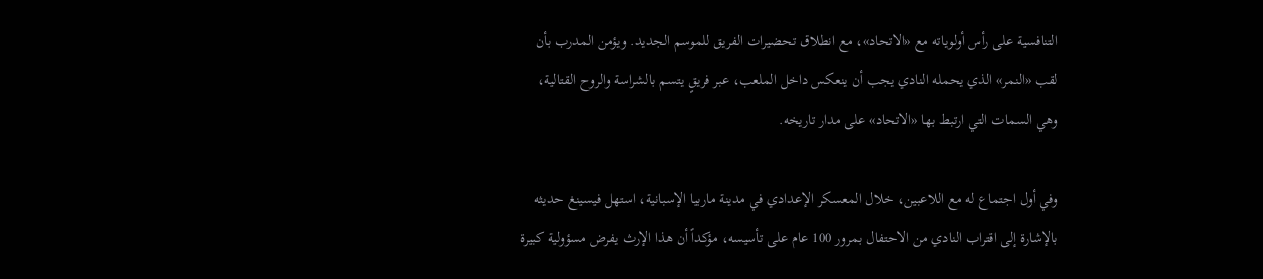التنافسية على رأس أولوياته مع «الاتحاد»، مع انطلاق تحضيرات الفريق للموسم الجديد. ويؤمن المدرب بأن لقب «النمر» الذي يحمله النادي يجب أن ينعكس داخل الملعب، عبر فريقٍ يتسم بالشراسة والروح القتالية، وهي السمات التي ارتبط بها «الاتحاد» على مدار تاريخه.

وفي أول اجتماع له مع اللاعبين، خلال المعسكر الإعدادي في مدينة ماربيا الإسبانية، استهل فيسينغ حديثه بالإشارة إلى اقتراب النادي من الاحتفال بمرور 100 عام على تأسيسه، مؤكداً أن هذا الإرث يفرض مسؤولية كبيرة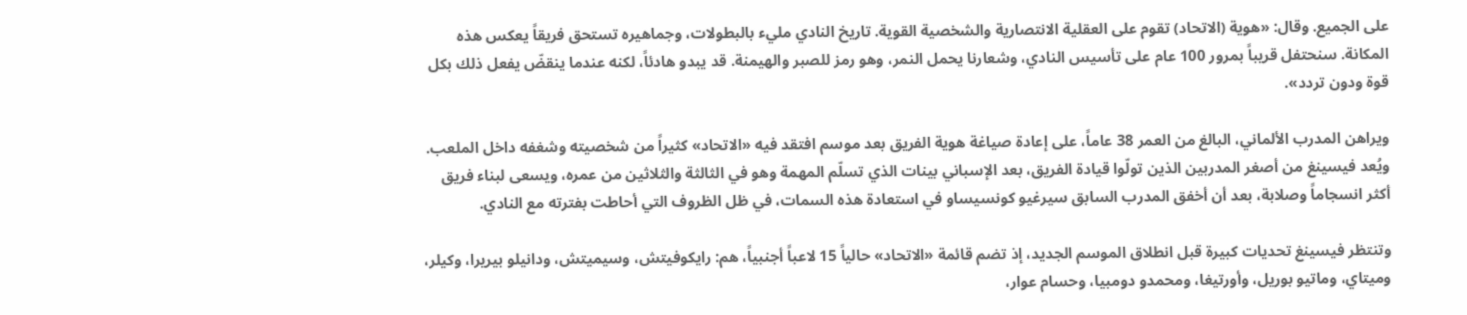على الجميع. وقال: «هوية (الاتحاد) تقوم على العقلية الانتصارية والشخصية القوية. تاريخ النادي مليء بالبطولات، وجماهيره تستحق فريقاً يعكس هذه المكانة. سنحتفل قريباً بمرور 100 عام على تأسيس النادي، وشعارنا يحمل النمر، وهو رمز للصبر والهيمنة. قد يبدو هادئاً، لكنه عندما ينقضّ يفعل ذلك بكل قوة ودون تردد».

ويراهن المدرب الألماني، البالغ من العمر 38 عاماً، على إعادة صياغة هوية الفريق بعد موسم افتقد فيه «الاتحاد» كثيراً من شخصيته وشغفه داخل الملعب. ويُعد فيسينغ من أصغر المدربين الذين تولّوا قيادة الفريق، بعد الإسباني بينات الذي تسلّم المهمة وهو في الثالثة والثلاثين من عمره، ويسعى لبناء فريق أكثر انسجاماً وصلابة، بعد أن أخفق المدرب السابق سيرغيو كونسيساو في استعادة هذه السمات، في ظل الظروف التي أحاطت بفترته مع النادي.

وتنتظر فيسينغ تحديات كبيرة قبل انطلاق الموسم الجديد، إذ تضم قائمة «الاتحاد» حالياً 15 لاعباً أجنبياً، هم: رايكوفيتش، وسيميتش، ودانيلو بيريرا، وكيلر، وميتاي، وماتيو بوريل، وأورتيغا، ومحمدو دومبيا، وحسام عوار،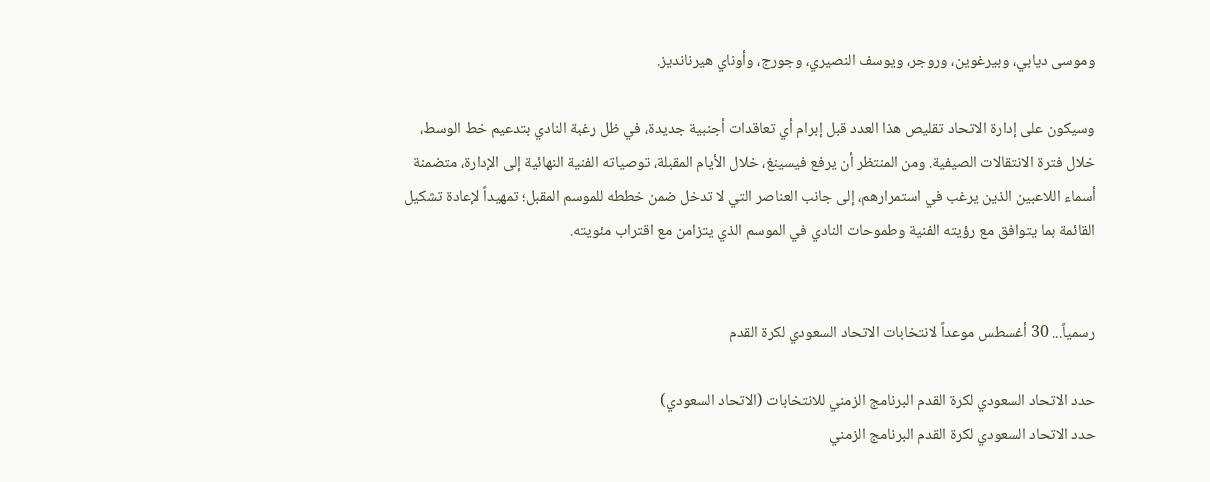وموسى ديابي، وبيرغوين، وروجر، ويوسف النصيري، وجورج، وأوناي هيرنانديز.

وسيكون على إدارة الاتحاد تقليص هذا العدد قبل إبرام أي تعاقدات أجنبية جديدة، في ظل رغبة النادي بتدعيم خط الوسط، خلال فترة الانتقالات الصيفية. ومن المنتظر أن يرفع فيسينغ، خلال الأيام المقبلة، توصياته الفنية النهائية إلى الإدارة، متضمنة أسماء اللاعبين الذين يرغب في استمرارهم، إلى جانب العناصر التي لا تدخل ضمن خططه للموسم المقبل؛ تمهيداً لإعادة تشكيل القائمة بما يتوافق مع رؤيته الفنية وطموحات النادي في الموسم الذي يتزامن مع اقتراب مئويته.


رسمياً... 30 أغسطس موعداً لانتخابات الاتحاد السعودي لكرة القدم

حدد الاتحاد السعودي لكرة القدم البرنامج الزمني للانتخابات (الاتحاد السعودي)
حدد الاتحاد السعودي لكرة القدم البرنامج الزمني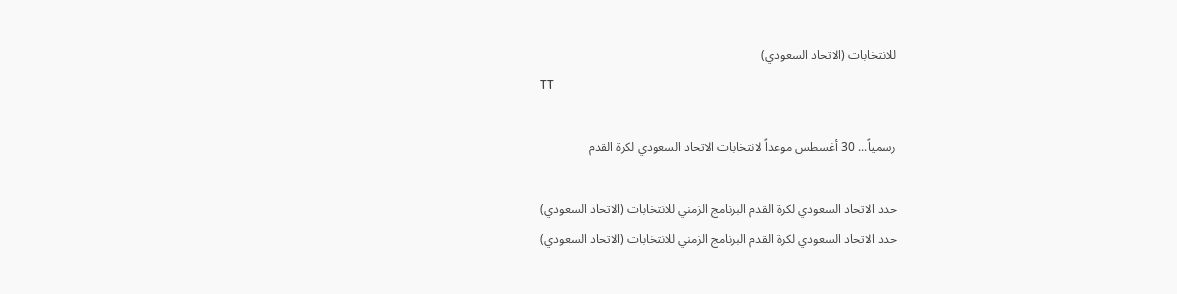للانتخابات (الاتحاد السعودي)
TT

رسمياً... 30 أغسطس موعداً لانتخابات الاتحاد السعودي لكرة القدم

حدد الاتحاد السعودي لكرة القدم البرنامج الزمني للانتخابات (الاتحاد السعودي)
حدد الاتحاد السعودي لكرة القدم البرنامج الزمني للانتخابات (الاتحاد السعودي)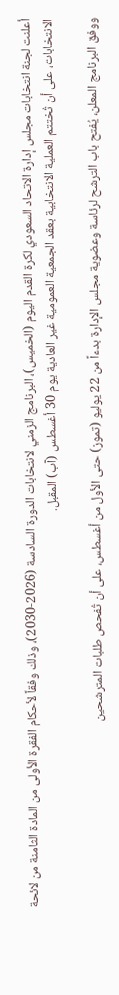أعلنت لجنة انتخابات مجلس إدارة الاتحاد السعودي لكرة القدم اليوم (الخميس)، البرنامج الزمني لانتخابات الدورة السادسة (2026-2030)، وذلك وفقاً لأحكام الفقرة الأولى من المادة الثامنة من لائحة الانتخابات، على أن تُختتم العملية الانتخابية بعقد الجمعية العمومية غير العادية يوم 30 أغسطس (آب) المقبل.

ووفق البرنامج المعلن، يُفتح باب الترشح لرئاسة وعضوية مجلس الإدارة بدءاً من 22 يوليو (تموز) حتى الأول من أغسطس، على أن تُفحص طلبات المترشحين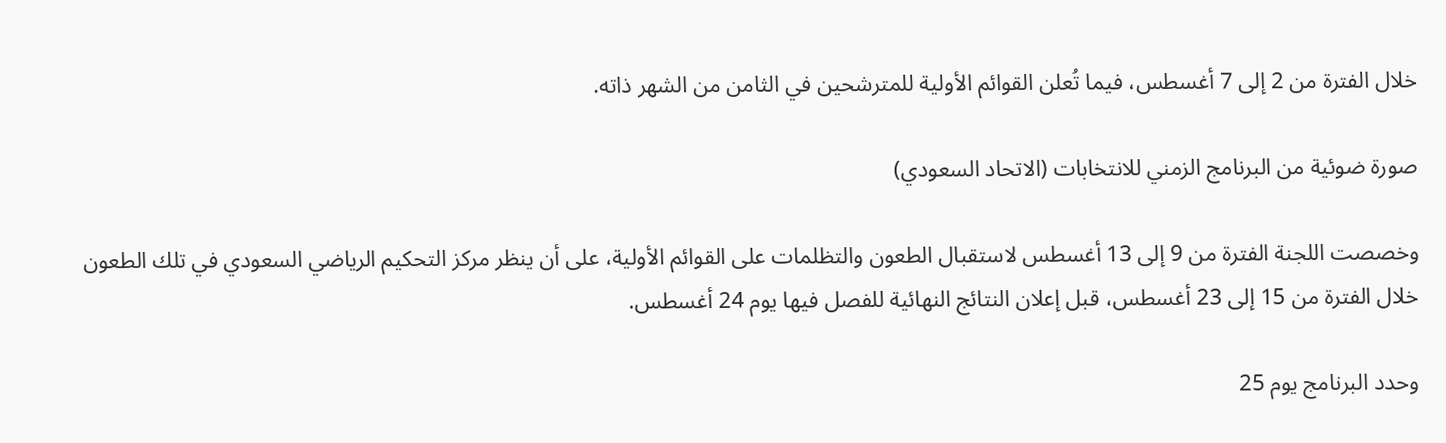خلال الفترة من 2 إلى 7 أغسطس، فيما تُعلن القوائم الأولية للمترشحين في الثامن من الشهر ذاته.

صورة ضوئية من البرنامج الزمني للانتخابات (الاتحاد السعودي)

وخصصت اللجنة الفترة من 9 إلى 13 أغسطس لاستقبال الطعون والتظلمات على القوائم الأولية، على أن ينظر مركز التحكيم الرياضي السعودي في تلك الطعون خلال الفترة من 15 إلى 23 أغسطس، قبل إعلان النتائج النهائية للفصل فيها يوم 24 أغسطس.

وحدد البرنامج يوم 25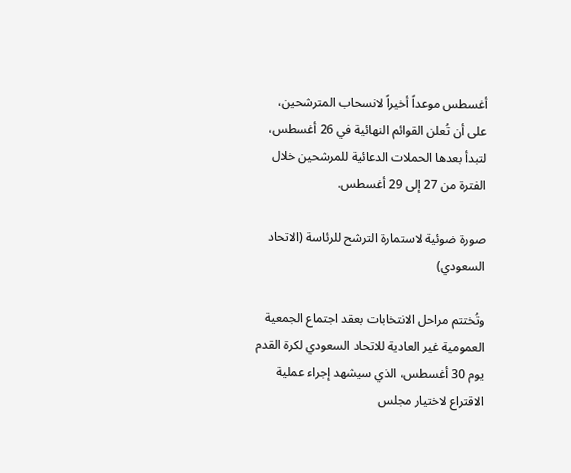أغسطس موعداً أخيراً لانسحاب المترشحين، على أن تُعلن القوائم النهائية في 26 أغسطس، لتبدأ بعدها الحملات الدعائية للمرشحين خلال الفترة من 27 إلى 29 أغسطس.

صورة ضوئية لاستمارة الترشح للرئاسة (الاتحاد السعودي)

وتُختتم مراحل الانتخابات بعقد اجتماع الجمعية العمومية غير العادية للاتحاد السعودي لكرة القدم يوم 30 أغسطس، الذي سيشهد إجراء عملية الاقتراع لاختيار مجلس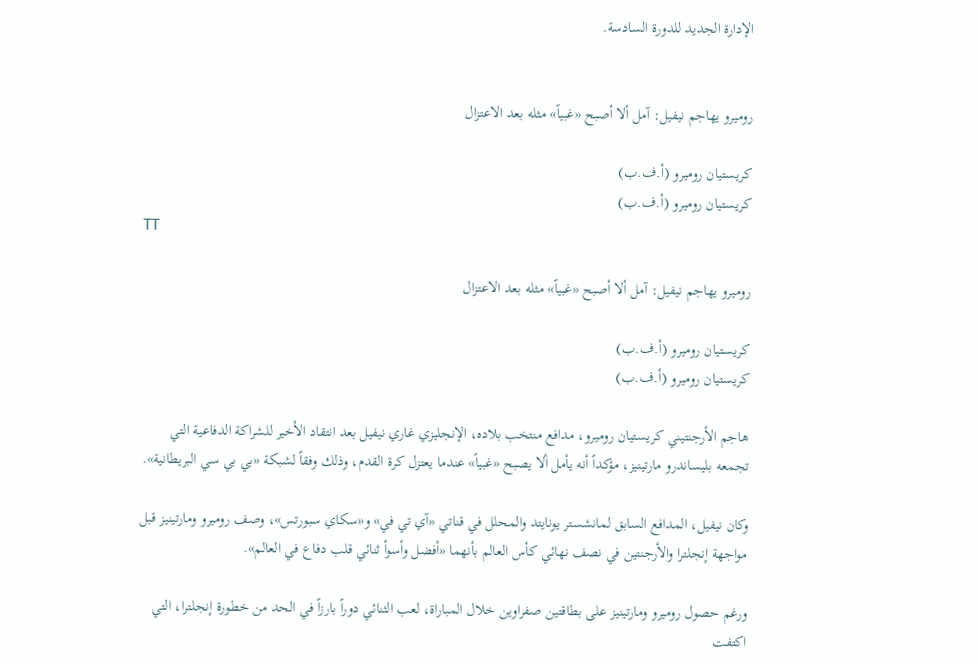الإدارة الجديد للدورة السادسة.


روميرو يهاجم نيفيل: آمل ألا أصبح «غبياً» مثله بعد الاعتزال

كريستيان روميرو (أ.ف.ب)
كريستيان روميرو (أ.ف.ب)
TT

روميرو يهاجم نيفيل: آمل ألا أصبح «غبياً» مثله بعد الاعتزال

كريستيان روميرو (أ.ف.ب)
كريستيان روميرو (أ.ف.ب)

هاجم الأرجنتيني كريستيان روميرو، مدافع منتخب بلاده، الإنجليزي غاري نيفيل بعد انتقاد الأخير للشراكة الدفاعية التي تجمعه بليساندرو مارتينيز، مؤكداً أنه يأمل ألا يصبح «غبياً» عندما يعتزل كرة القدم، وذلك وفقاً لشبكة «بي بي سي البريطانية».

وكان نيفيل، المدافع السابق لمانشستر يونايتد والمحلل في قناتي «آي تي في» و«سكاي سبورتس»، وصف روميرو ومارتينيز قبل مواجهة إنجلترا والأرجنتين في نصف نهائي كأس العالم بأنهما «أفضل وأسوأ ثنائي قلب دفاع في العالم».

ورغم حصول روميرو ومارتينيز على بطاقتين صفراوين خلال المباراة، لعب الثنائي دوراً بارزاً في الحد من خطورة إنجلترا، التي اكتفت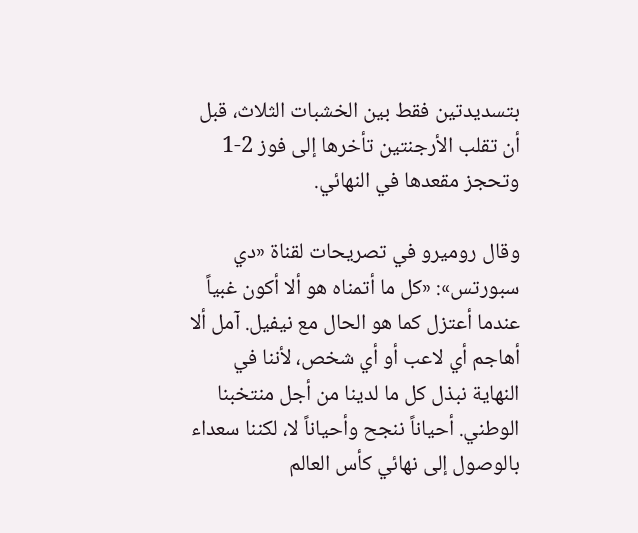بتسديدتين فقط بين الخشبات الثلاث، قبل أن تقلب الأرجنتين تأخرها إلى فوز 2-1 وتحجز مقعدها في النهائي.

وقال روميرو في تصريحات لقناة «دي سبورتس»: «كل ما أتمناه هو ألا أكون غبياً عندما أعتزل كما هو الحال مع نيفيل. آمل ألا أهاجم أي لاعب أو أي شخص، لأننا في النهاية نبذل كل ما لدينا من أجل منتخبنا الوطني. أحياناً ننجح وأحياناً لا، لكننا سعداء بالوصول إلى نهائي كأس العالم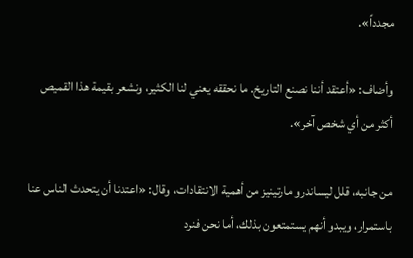مجدداً».

وأضاف: «أعتقد أننا نصنع التاريخ. ما نحققه يعني لنا الكثير، ونشعر بقيمة هذا القميص أكثر من أي شخص آخر».

من جانبه، قلل ليساندرو مارتينيز من أهمية الانتقادات، وقال: «اعتدنا أن يتحدث الناس عنا باستمرار، ويبدو أنهم يستمتعون بذلك، أما نحن فنرد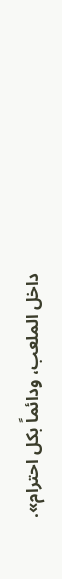داخل الملعب، ودائماً بكل احترام».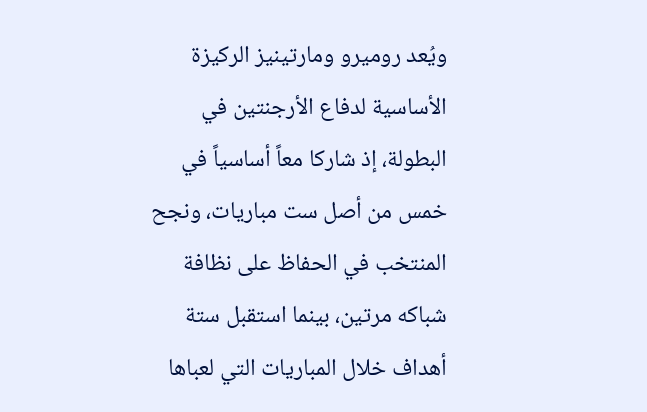ويُعد روميرو ومارتينيز الركيزة الأساسية لدفاع الأرجنتين في البطولة، إذ شاركا معاً أساسياً في خمس من أصل ست مباريات، ونجح المنتخب في الحفاظ على نظافة شباكه مرتين، بينما استقبل ستة أهداف خلال المباريات التي لعباها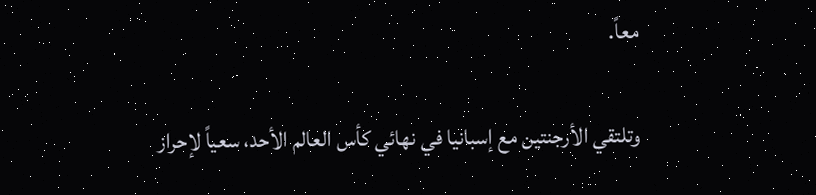معاً.

وتلتقي الأرجنتين مع إسبانيا في نهائي كأس العالم الأحد، سعياً لإحراز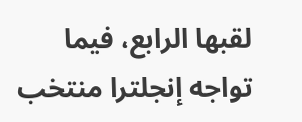لقبها الرابع، فيما تواجه إنجلترا منتخب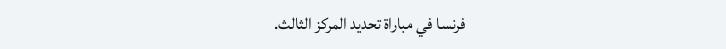فرنسا في مباراة تحديد المركز الثالث.